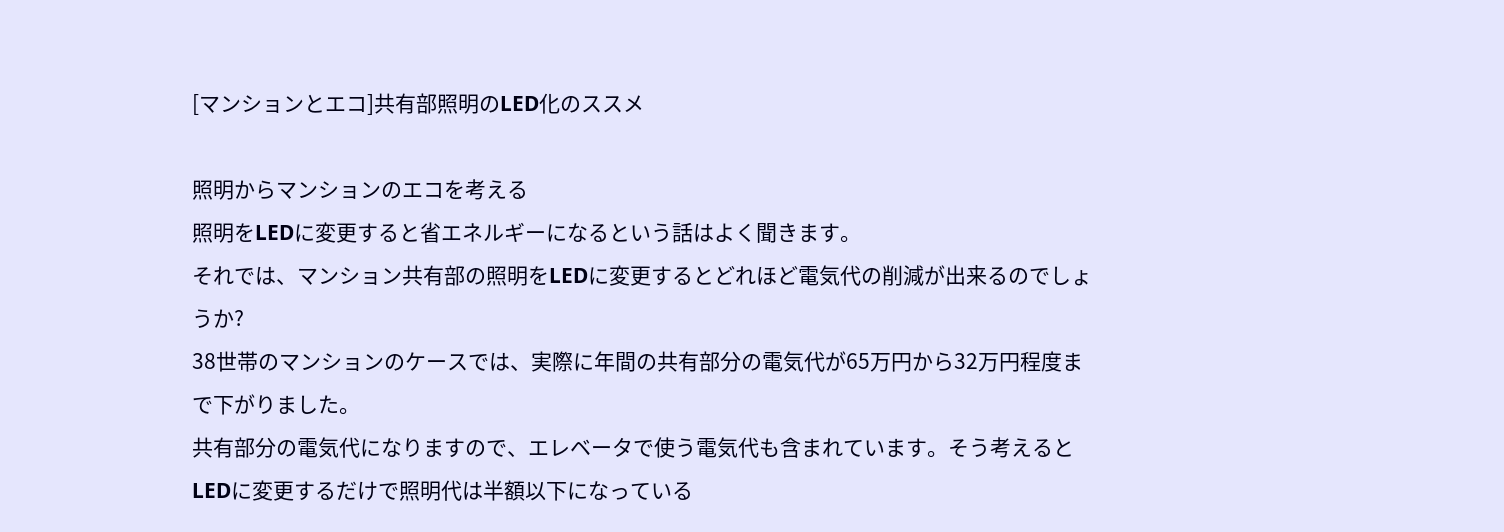[マンションとエコ]共有部照明のLED化のススメ

照明からマンションのエコを考える
照明をLEDに変更すると省エネルギーになるという話はよく聞きます。
それでは、マンション共有部の照明をLEDに変更するとどれほど電気代の削減が出来るのでしょうか?
38世帯のマンションのケースでは、実際に年間の共有部分の電気代が65万円から32万円程度まで下がりました。
共有部分の電気代になりますので、エレベータで使う電気代も含まれています。そう考えるとLEDに変更するだけで照明代は半額以下になっている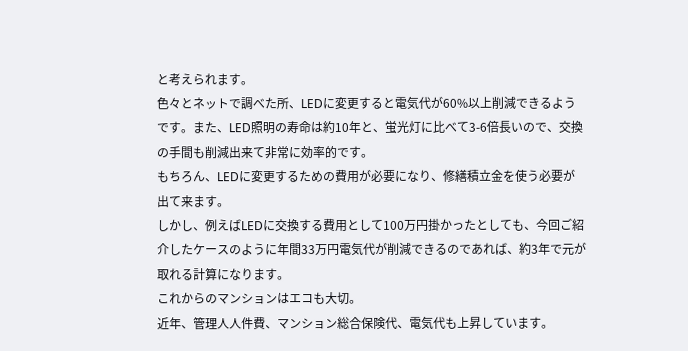と考えられます。
色々とネットで調べた所、LEDに変更すると電気代が60%以上削減できるようです。また、LED照明の寿命は約10年と、蛍光灯に比べて3-6倍長いので、交換の手間も削減出来て非常に効率的です。
もちろん、LEDに変更するための費用が必要になり、修繕積立金を使う必要が出て来ます。
しかし、例えばLEDに交換する費用として100万円掛かったとしても、今回ご紹介したケースのように年間33万円電気代が削減できるのであれば、約3年で元が取れる計算になります。
これからのマンションはエコも大切。
近年、管理人人件費、マンション総合保険代、電気代も上昇しています。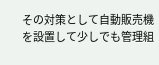その対策として自動販売機を設置して少しでも管理組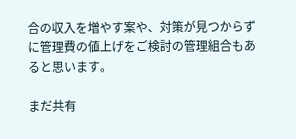合の収入を増やす案や、対策が見つからずに管理費の値上げをご検討の管理組合もあると思います。

まだ共有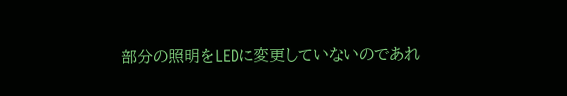部分の照明をLEDに変更していないのであれ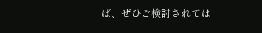ば、ぜひご検討されては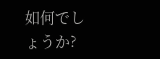如何でしょうか?